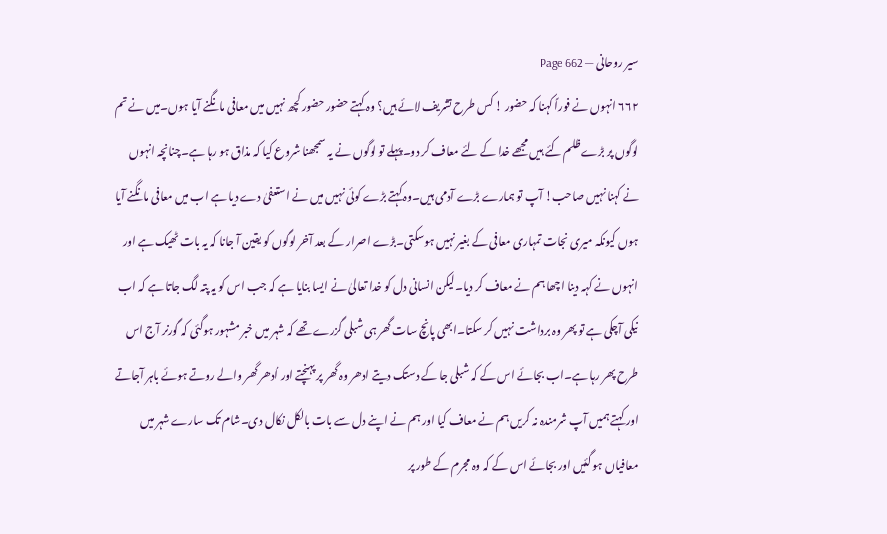سیر روحانی — Page 662
۶۶۲ انہوں نے فوراً کہنا کہ حضور ! کس طرح تشریف لائے ہیں؟ وہ کہتے حضور حضور کچھ نہیں میں معافی مانگنے آیا ہوں۔میں نے تم لوگوں پر بڑے ظلم کئے ہیں مجھے خدا کے لئے معاف کر دو۔پہلے تو لوگوں نے یہ سمجھنا شروع کیا کہ مذاق ہو رہا ہے۔چنانچہ انہوں نے کہنا نہیں صاحب! آپ تو ہمارے بڑے آدمی ہیں۔وہ کہتے بڑے کوئی نہیں میں نے استعفیٰ دے دیا ہے اب میں معافی مانگنے آیا ہوں کیونکہ میری نجات تمہاری معافی کے بغیر نہیں ہوسکتی۔بڑے اصرار کے بعد آخر لوگوں کو یقین آ جانا کہ یہ بات ٹھیک ہے اور انہوں نے کہہ دینا اچھا ہم نے معاف کر دیا۔لیکن انسانی دل کو خدا تعالیٰ نے ایسا بنایا ہے کہ جب اس کو یہ پتہ لگ جاتا ہے کہ اب نیکی آچکی ہے تو پھر وہ برداشت نہیں کر سکتا۔ابھی پانچ سات گھر ہی شبلی گزرے تھے کہ شہر میں خبر مشہور ہوگئی کہ گورنر آج اس طرح پھر رہا ہے۔اب بجائے اس کے کہ شبلی جا کے دستک دیتے ادھر وہ گھر پر پہنچتے اور اُدھر گھر والے روتے ہوئے باہر آجاتے اور کہتے ہمیں آپ شرمندہ نہ کریں ہم نے معاف کیا اور ہم نے اپنے دل سے بات بالکل نکال دی۔شام تک سارے شہر میں معافیاں ہو گئیں اور بجائے اس کے کہ وہ مجرم کے طور پر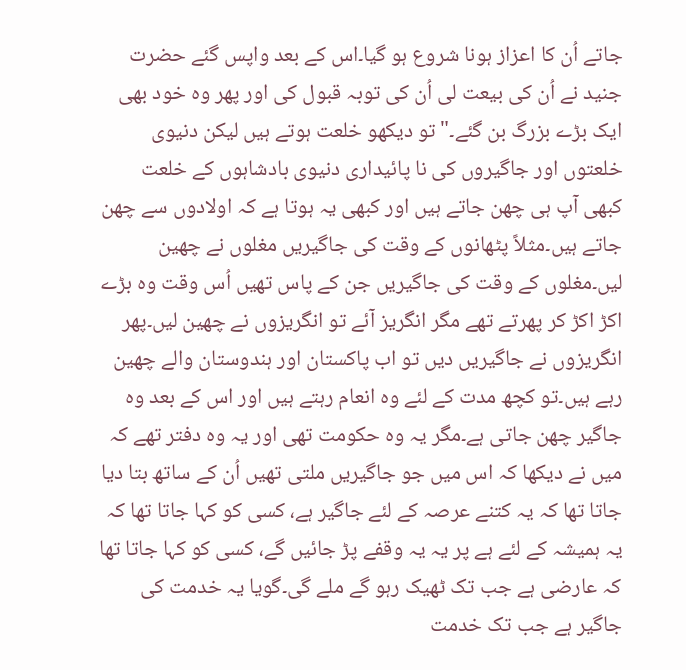جاتے اُن کا اعزاز ہونا شروع ہو گیا۔اس کے بعد واپس گئے حضرت جنید نے اُن کی بیعت لی اُن کی توبہ قبول کی اور پھر وہ خود بھی ایک بڑے بزرگ بن گئے۔" تو دیکھو خلعت ہوتے ہیں لیکن دنیوی خلعتوں اور جاگیروں کی نا پائیداری دنیوی بادشاہوں کے خلعت کبھی آپ ہی چھن جاتے ہیں اور کبھی یہ ہوتا ہے کہ اولادوں سے چھن جاتے ہیں۔مثلاً پٹھانوں کے وقت کی جاگیریں مغلوں نے چھین لیں۔مغلوں کے وقت کی جاگیریں جن کے پاس تھیں اُس وقت وہ بڑے اکڑ اکڑ کر پھرتے تھے مگر انگریز آئے تو انگریزوں نے چھین لیں۔پھر انگریزوں نے جاگیریں دیں تو اب پاکستان اور ہندوستان والے چھین رہے ہیں۔تو کچھ مدت کے لئے وہ انعام رہتے ہیں اور اس کے بعد وہ جاگیر چھن جاتی ہے۔مگر یہ وہ حکومت تھی اور یہ وہ دفتر تھے کہ میں نے دیکھا کہ اس میں جو جاگیریں ملتی تھیں اُن کے ساتھ بتا دیا جاتا تھا کہ یہ کتنے عرصہ کے لئے جاگیر ہے، کسی کو کہا جاتا تھا کہ یہ ہمیشہ کے لئے ہے پر یہ یہ وقفے پڑ جائیں گے، کسی کو کہا جاتا تھا کہ عارضی ہے جب تک ٹھیک رہو گے ملے گی۔گویا یہ خدمت کی جاگیر ہے جب تک خدمت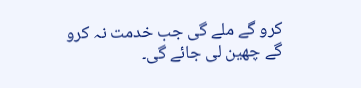کرو گے ملے گی جب خدمت نہ کرو گے چھین لی جائے گی۔